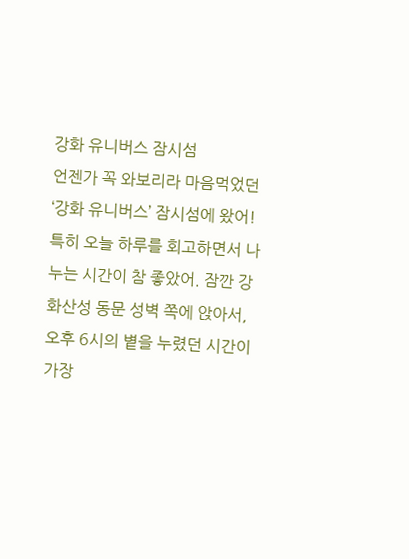강화 유니버스 잠시섬
언젠가 꼭 와보리라 마음먹었던 ‘강화 유니버스’ 잠시섬에 왔어! 특히 오늘 하루를 회고하면서 나누는 시간이 참 좋았어. 잠깐 강화산성 동문 성벽 쪽에 앉아서, 오후 6시의 볕을 누렸던 시간이 가장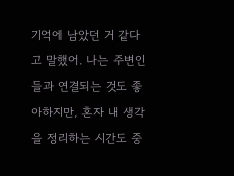기억에 남았던 거 같다고 말했어. 나는 주변인들과 연결되는 것도 좋아하지만, 혼자 내 생각을 정리하는 시간도 중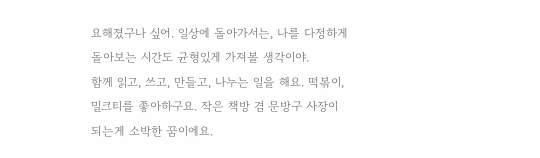요해졌구나 싶어. 일상에 돌아가서는, 나를 다정하게 돌아보는 시간도 균형있게 가져볼 생각이야.
함께 읽고, 쓰고, 만들고, 나누는 일을 해요. 떡볶이, 밀크티를 좋아하구요. 작은 책방 겸 문방구 사장이 되는게 소박한 꿈이에요.